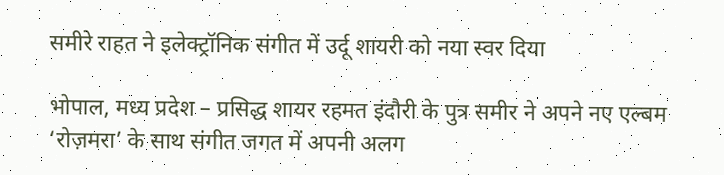समीरे राहत ने इलेक्ट्रॉनिक संगीत में उर्दू शायरी को नया स्वर दिया

भोपाल, मध्य प्रदेश – प्रसिद्ध शायर रहमत इंदौरी के पुत्र समीर ने अपने नए एल्बम ‘रोज़मरा’ के साथ संगीत जगत में अपनी अलग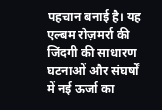पहचान बनाई है। यह एल्बम रोज़मर्रा की जिंदगी की साधारण घटनाओं और संघर्षों में नई ऊर्जा का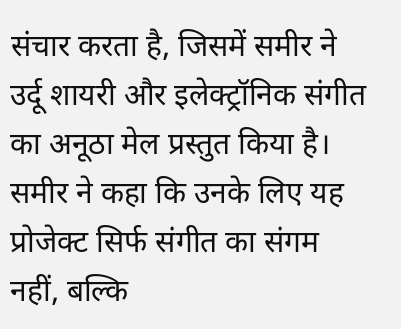संचार करता है, जिसमें समीर ने उर्दू शायरी और इलेक्ट्रॉनिक संगीत का अनूठा मेल प्रस्तुत किया है।
समीर ने कहा कि उनके लिए यह प्रोजेक्ट सिर्फ संगीत का संगम नहीं, बल्कि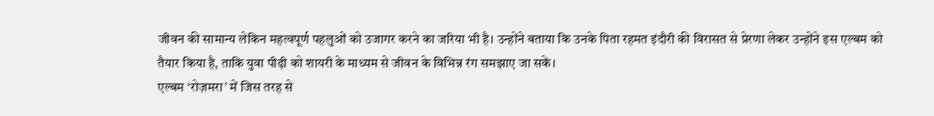जीवन की सामान्य लेकिन महत्वपूर्ण पहलुओं को उजागर करने का जरिया भी है। उन्होंने बताया कि उनके पिता रहमत इंदौरी की विरासत से प्रेरणा लेकर उन्होंने इस एल्बम को तैयार किया है, ताकि युवा पीढ़ी को शायरी के माध्यम से जीवन के विभिन्न रंग समझाए जा सकें।
एल्बम ‘रोज़मरा’ में जिस तरह से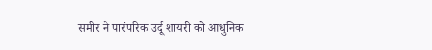समीर ने पारंपरिक उर्दू शायरी को आधुनिक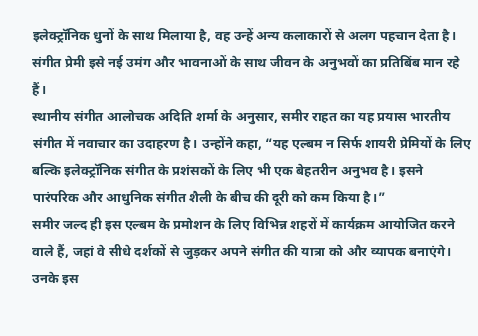इलेक्ट्रॉनिक धुनों के साथ मिलाया है, वह उन्हें अन्य कलाकारों से अलग पहचान देता है। संगीत प्रेमी इसे नई उमंग और भावनाओं के साथ जीवन के अनुभवों का प्रतिबिंब मान रहे हैं।
स्थानीय संगीत आलोचक अदिति शर्मा के अनुसार, समीर राहत का यह प्रयास भारतीय संगीत में नवाचार का उदाहरण है। उन्होंने कहा, “यह एल्बम न सिर्फ शायरी प्रेमियों के लिए बल्कि इलेक्ट्रॉनिक संगीत के प्रशंसकों के लिए भी एक बेहतरीन अनुभव है। इसने पारंपरिक और आधुनिक संगीत शैली के बीच की दूरी को कम किया है।”
समीर जल्द ही इस एल्बम के प्रमोशन के लिए विभिन्न शहरों में कार्यक्रम आयोजित करने वाले हैं, जहां वे सीधे दर्शकों से जुड़कर अपने संगीत की यात्रा को और व्यापक बनाएंगे। उनके इस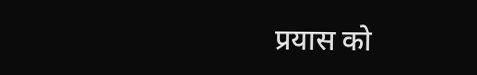प्रयास को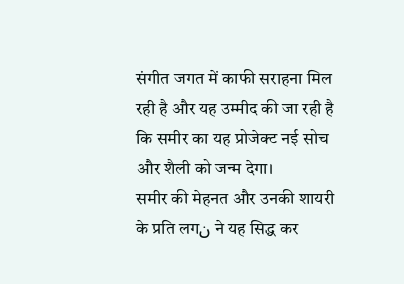संगीत जगत में काफी सराहना मिल रही है और यह उम्मीद की जा रही है कि समीर का यह प्रोजेक्ट नई सोच और शैली को जन्म देगा।
समीर की मेहनत और उनकी शायरी के प्रति लगن ने यह सिद्ध कर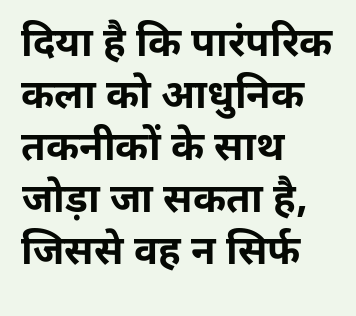दिया है कि पारंपरिक कला को आधुनिक तकनीकों के साथ जोड़ा जा सकता है, जिससे वह न सिर्फ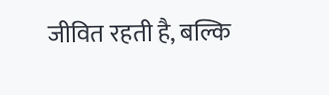जीवित रहती है, बल्कि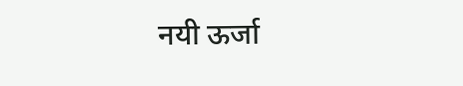नयी ऊर्जा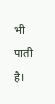भी पाती है।